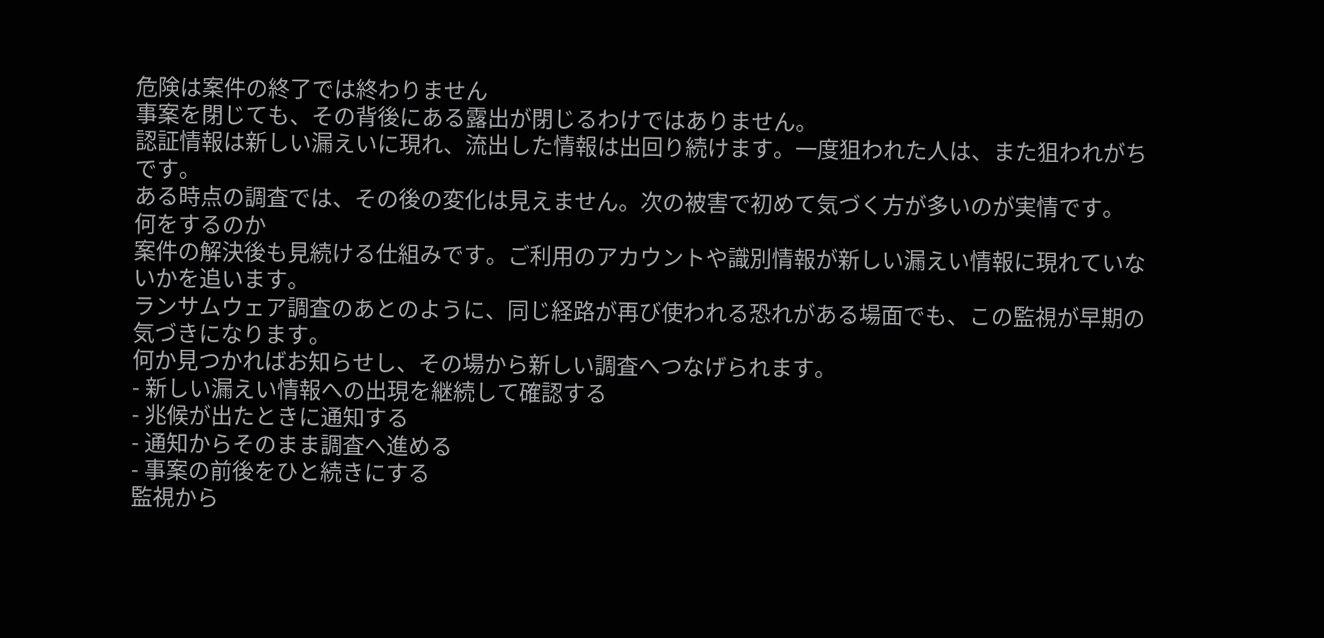危険は案件の終了では終わりません
事案を閉じても、その背後にある露出が閉じるわけではありません。
認証情報は新しい漏えいに現れ、流出した情報は出回り続けます。一度狙われた人は、また狙われがちです。
ある時点の調査では、その後の変化は見えません。次の被害で初めて気づく方が多いのが実情です。
何をするのか
案件の解決後も見続ける仕組みです。ご利用のアカウントや識別情報が新しい漏えい情報に現れていないかを追います。
ランサムウェア調査のあとのように、同じ経路が再び使われる恐れがある場面でも、この監視が早期の気づきになります。
何か見つかればお知らせし、その場から新しい調査へつなげられます。
- 新しい漏えい情報への出現を継続して確認する
- 兆候が出たときに通知する
- 通知からそのまま調査へ進める
- 事案の前後をひと続きにする
監視から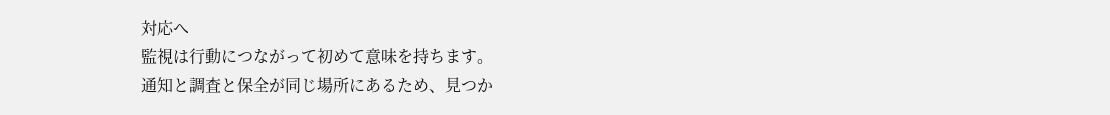対応へ
監視は行動につながって初めて意味を持ちます。
通知と調査と保全が同じ場所にあるため、見つか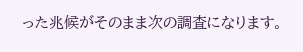った兆候がそのまま次の調査になります。